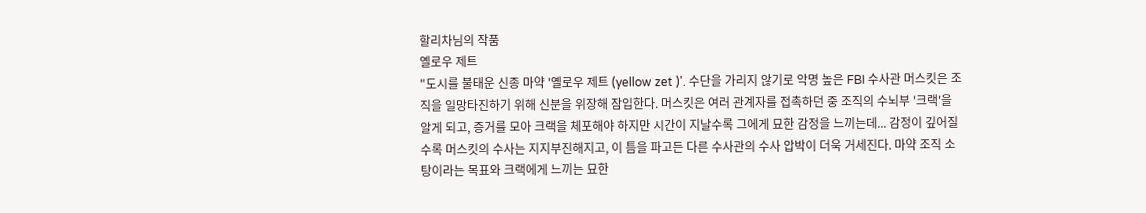할리차님의 작품
옐로우 제트
"도시를 불태운 신종 마약 '옐로우 제트 (yellow zet )'. 수단을 가리지 않기로 악명 높은 FBI 수사관 머스킷은 조직을 일망타진하기 위해 신분을 위장해 잠입한다. 머스킷은 여러 관계자를 접촉하던 중 조직의 수뇌부 '크랙'을 알게 되고, 증거를 모아 크랙을 체포해야 하지만 시간이 지날수록 그에게 묘한 감정을 느끼는데... 감정이 깊어질수록 머스킷의 수사는 지지부진해지고, 이 틈을 파고든 다른 수사관의 수사 압박이 더욱 거세진다. 마약 조직 소탕이라는 목표와 크랙에게 느끼는 묘한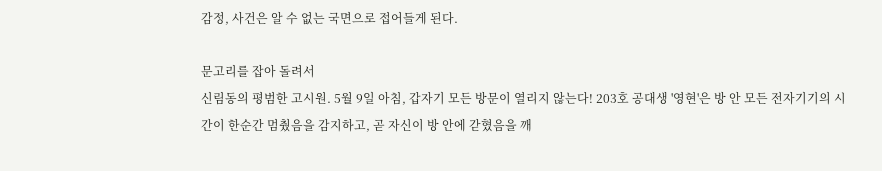감정, 사건은 알 수 없는 국면으로 접어들게 된다.

문고리를 잡아 돌려서
신림동의 평범한 고시원. 5월 9일 아침, 갑자기 모든 방문이 열리지 않는다! 203호 공대생 '영현'은 방 안 모든 전자기기의 시간이 한순간 멈췄음을 감지하고, 곧 자신이 방 안에 갇혔음을 깨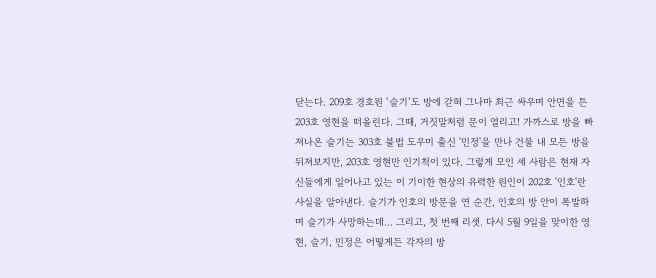닫는다. 209호 경호원 ‘슬기’도 방에 갇혀 그나마 최근 싸우며 안면을 튼 203호 영현을 떠올린다. 그때, 거짓말처럼 문이 열리고! 가까스로 방을 빠져나온 슬기는 303호 불법 도우미 출신 '민정'을 만나 건물 내 모든 방을 뒤져보지만, 203호 영현만 인기척이 있다. 그렇게 모인 세 사람은 현재 자신들에게 일어나고 있는 이 기이한 현상의 유력한 원인이 202호 '인호'란 사실을 알아낸다. 슬기가 인호의 방문을 연 순간, 인호의 방 안이 폭발하며 슬기가 사망하는데... 그리고, 첫 번째 리셋. 다시 5월 9일을 맞이한 영현, 슬기, 민정은 어떻게든 각자의 방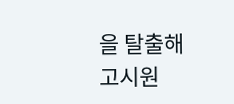을 탈출해 고시원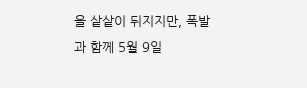을 샅샅이 뒤지지만, 폭발과 함께 5월 9일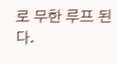로 무한 루프 된다.